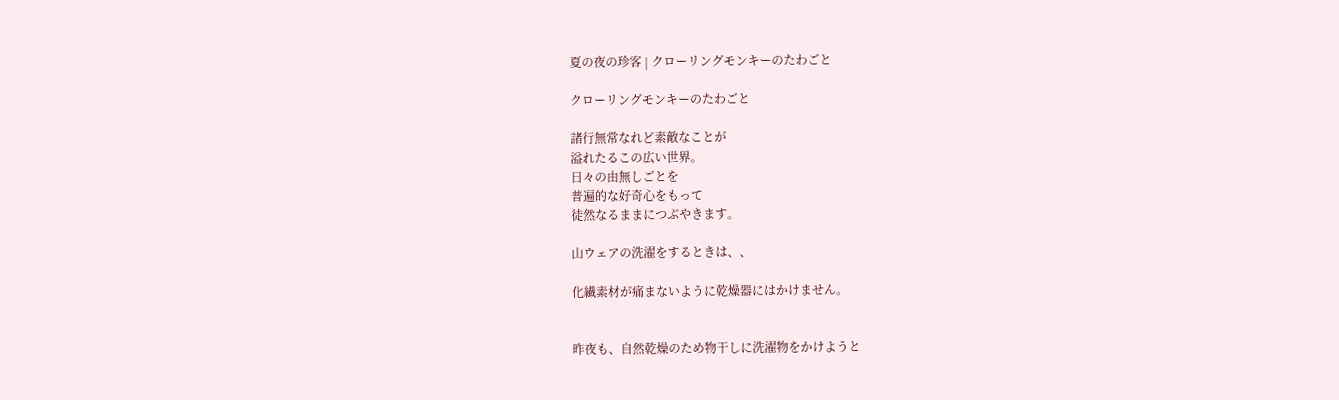夏の夜の珍客 | クローリングモンキーのたわごと

クローリングモンキーのたわごと

諸行無常なれど素敵なことが
溢れたるこの広い世界。
日々の由無しごとを
普遍的な好奇心をもって
徒然なるままにつぶやきます。

山ウェアの洗濯をするときは、、

化繊素材が痛まないように乾燥器にはかけません。


昨夜も、自然乾燥のため物干しに洗濯物をかけようと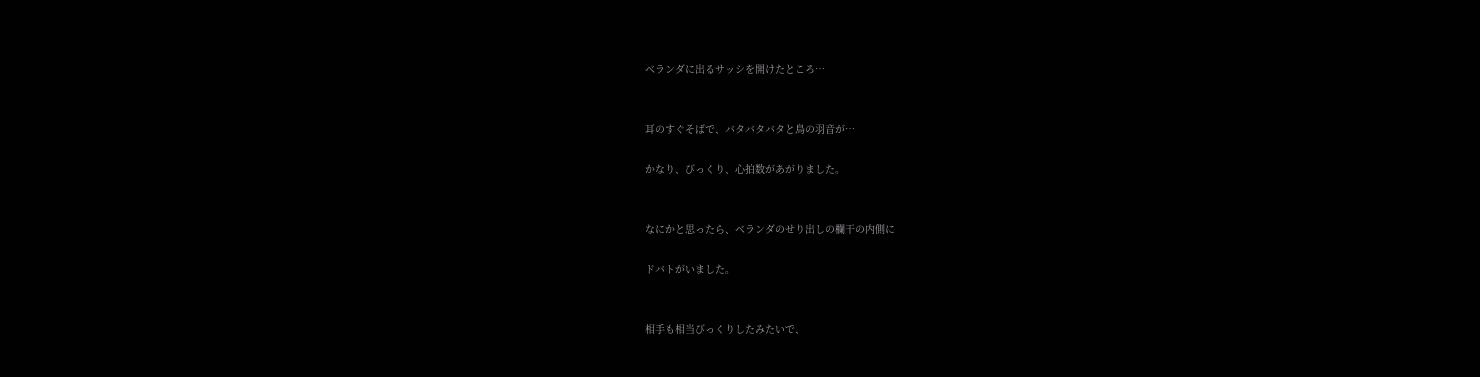ベランダに出るサッシを開けたところ…


耳のすぐそばで、バタバタバタと鳥の羽音が…

かなり、びっくり、心拍数があがりました。


なにかと思ったら、ベランダのせり出しの欄干の内側に

ドバトがいました。


相手も相当びっくりしたみたいで、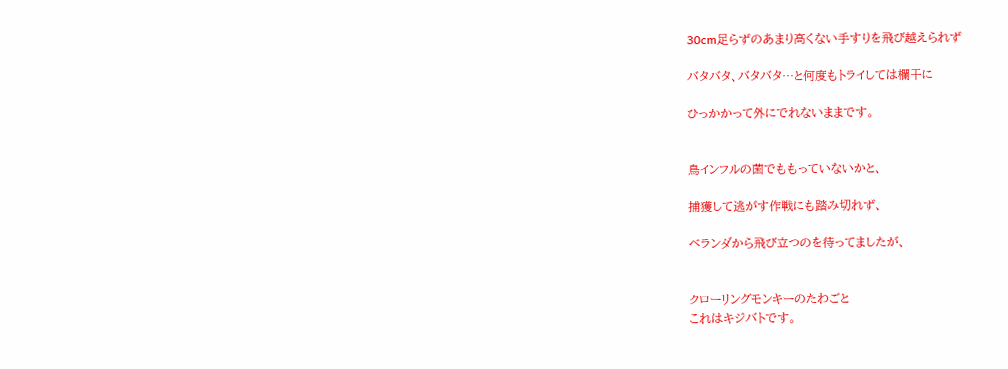30cm足らずのあまり高くない手すりを飛び越えられず

バタバタ、バタバタ…と何度もトライしては欄干に

ひっかかって外にでれないままです。


鳥インフルの菌でももっていないかと、

捕獲して逃がす作戦にも踏み切れず、

ベランダから飛び立つのを待ってましたが、


クローリングモンキーのたわごと
これはキジバトです。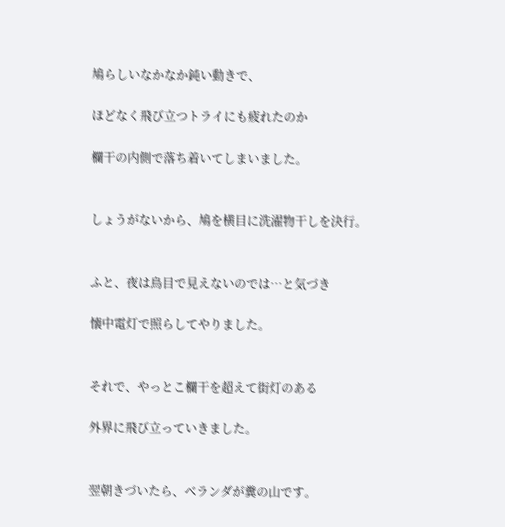鳩らしいなかなか鈍い動きで、

ほどなく飛び立つトライにも疲れたのか

欄干の内側で落ち着いてしまいました。


しょうがないから、鳩を横目に洗濯物干しを決行。


ふと、夜は鳥目で見えないのでは…と気づき

懐中電灯で照らしてやりました。


それで、やっとこ欄干を超えて街灯のある

外界に飛び立っていきました。


翌朝きづいたら、ベランダが糞の山です。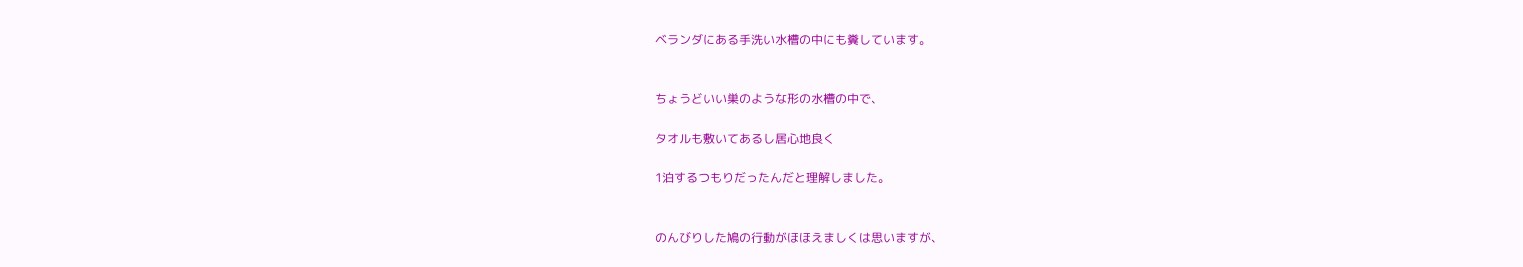ベランダにある手洗い水槽の中にも糞しています。


ちょうどいい巣のような形の水槽の中で、

タオルも敷いてあるし居心地良く

1泊するつもりだったんだと理解しました。


のんびりした鳩の行動がほほえましくは思いますが、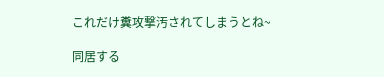これだけ糞攻撃汚されてしまうとね~

同居する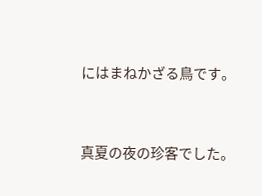にはまねかざる鳥です。


真夏の夜の珍客でした。